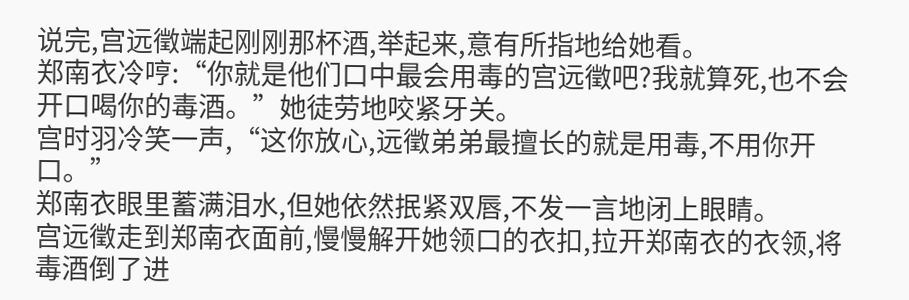说完,宫远徵端起刚刚那杯酒,举起来,意有所指地给她看。
郑南衣冷哼:“你就是他们口中最会用毒的宫远徵吧?我就算死,也不会开口喝你的毒酒。”她徒劳地咬紧牙关。
宫时羽冷笑一声,“这你放心,远徵弟弟最擅长的就是用毒,不用你开口。”
郑南衣眼里蓄满泪水,但她依然抿紧双唇,不发一言地闭上眼睛。
宫远徵走到郑南衣面前,慢慢解开她领口的衣扣,拉开郑南衣的衣领,将毒酒倒了进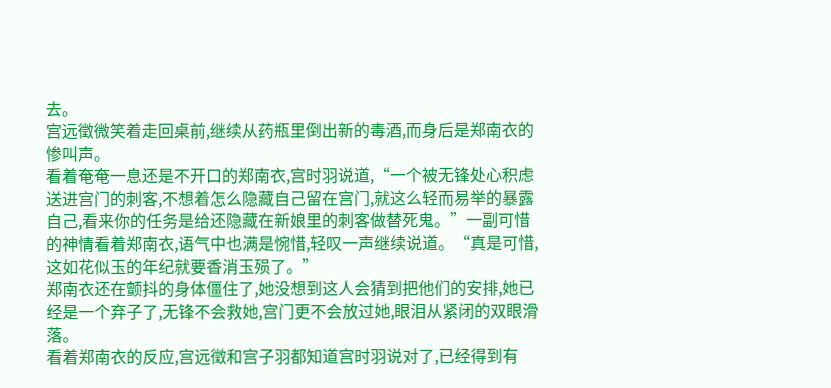去。
宫远徵微笑着走回桌前,继续从药瓶里倒出新的毒酒,而身后是郑南衣的惨叫声。
看着奄奄一息还是不开口的郑南衣,宫时羽说道,“一个被无锋处心积虑送进宫门的刺客,不想着怎么隐藏自己留在宫门,就这么轻而易举的暴露自己,看来你的任务是给还隐藏在新娘里的刺客做替死鬼。”一副可惜的神情看着郑南衣,语气中也满是惋惜,轻叹一声继续说道。“真是可惜,这如花似玉的年纪就要香消玉殒了。”
郑南衣还在颤抖的身体僵住了,她没想到这人会猜到把他们的安排,她已经是一个弃子了,无锋不会救她,宫门更不会放过她,眼泪从紧闭的双眼滑落。
看着郑南衣的反应,宫远徵和宫子羽都知道宫时羽说对了,已经得到有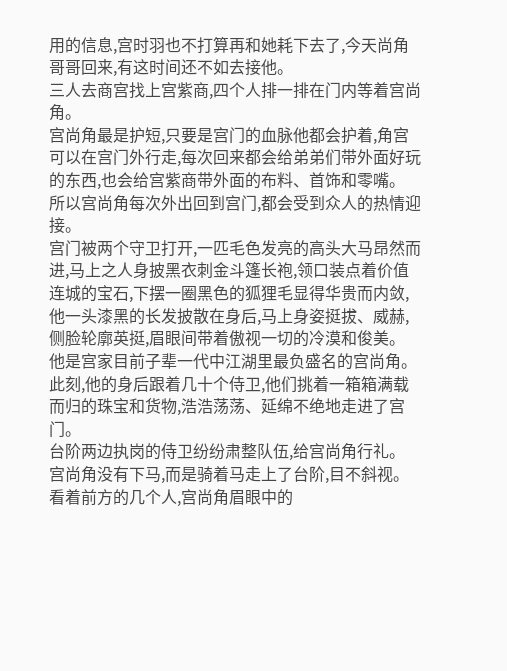用的信息,宫时羽也不打算再和她耗下去了,今天尚角哥哥回来,有这时间还不如去接他。
三人去商宫找上宫紫商,四个人排一排在门内等着宫尚角。
宫尚角最是护短,只要是宫门的血脉他都会护着,角宫可以在宫门外行走,每次回来都会给弟弟们带外面好玩的东西,也会给宫紫商带外面的布料、首饰和零嘴。
所以宫尚角每次外出回到宫门,都会受到众人的热情迎接。
宫门被两个守卫打开,一匹毛色发亮的高头大马昂然而进,马上之人身披黑衣刺金斗篷长袍,领口装点着价值连城的宝石,下摆一圈黑色的狐狸毛显得华贵而内敛,他一头漆黑的长发披散在身后,马上身姿挺拔、威赫,侧脸轮廓英挺,眉眼间带着傲视一切的冷漠和俊美。
他是宫家目前子辈一代中江湖里最负盛名的宫尚角。 此刻,他的身后跟着几十个侍卫,他们挑着一箱箱满载而归的珠宝和货物,浩浩荡荡、延绵不绝地走进了宫门。
台阶两边执岗的侍卫纷纷肃整队伍,给宫尚角行礼。
宫尚角没有下马,而是骑着马走上了台阶,目不斜视。
看着前方的几个人,宫尚角眉眼中的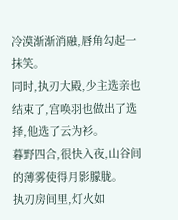冷漠渐渐消融,唇角勾起一抹笑。
同时,执刃大殿,少主选亲也结束了,宫唤羽也做出了选择,他选了云为衫。
暮野四合,很快入夜,山谷间的薄雾使得月影朦胧。
执刃房间里,灯火如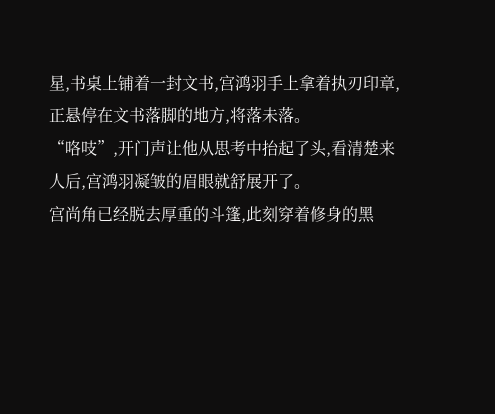星,书桌上铺着一封文书,宫鸿羽手上拿着执刃印章,正悬停在文书落脚的地方,将落未落。
“咯吱”,开门声让他从思考中抬起了头,看清楚来人后,宫鸿羽凝皱的眉眼就舒展开了。
宫尚角已经脱去厚重的斗篷,此刻穿着修身的黑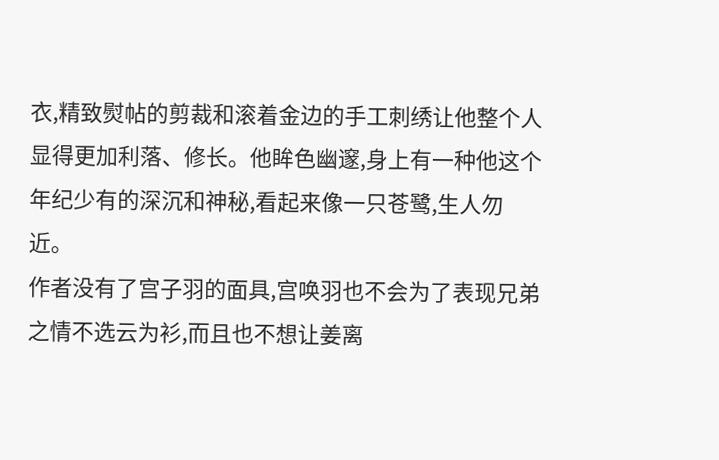衣,精致熨帖的剪裁和滚着金边的手工刺绣让他整个人显得更加利落、修长。他眸色幽邃,身上有一种他这个年纪少有的深沉和神秘,看起来像一只苍鹭,生人勿近。
作者没有了宫子羽的面具,宫唤羽也不会为了表现兄弟之情不选云为衫,而且也不想让姜离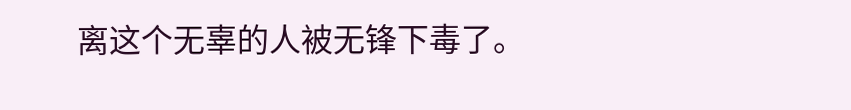离这个无辜的人被无锋下毒了。